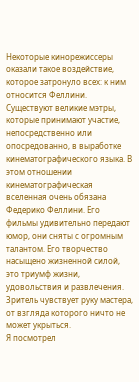Некоторые кинорежиссеры оказали такое воздействие, которое затронуло всех: к ним относится Феллини. Существуют великие мэтры, которые принимают участие, непосредственно или опосредованно, в выработке кинематографического языка. В этом отношении кинематографическая вселенная очень обязана Федерико Феллини. Его фильмы удивительно передают юмор, они сняты с огромным талантом. Его творчество насыщено жизненной силой, это триумф жизни, удовольствия и развлечения. Зритель чувствует руку мастера, от взгляда которого ничто не может укрыться.
Я посмотрел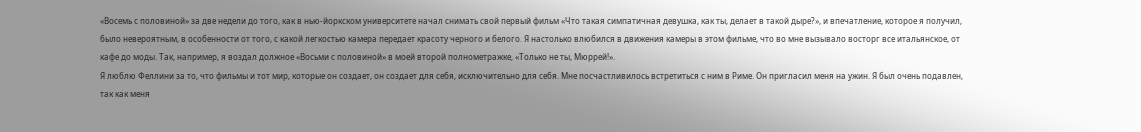«Восемь с половиной» за две недели до того, как в нью-йоркском университете начал снимать свой первый фильм «Что такая симпатичная девушка, как ты, делает в такой дыре?», и впечатление, которое я получил, было невероятным, в особенности от того, с какой легкостью камера передает красоту черного и белого. Я настолько влюбился в движения камеры в этом фильме, что во мне вызывало восторг все итальянское, от кафе до моды. Так, например, я воздал должное «Восьми с половиной» в моей второй полнометражке, «Только не ты, Мюррей!».
Я люблю Феллини за то, что фильмы и тот мир, которые он создает, он создает для себя, исключительно для себя. Мне посчастливилось встретиться с ним в Риме. Он пригласил меня на ужин. Я был очень подавлен, так как меня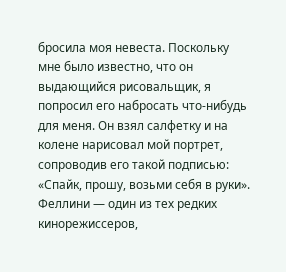бросила моя невеста. Поскольку мне было известно, что он выдающийся рисовальщик, я попросил его набросать что-нибудь для меня. Он взял салфетку и на колене нарисовал мой портрет, сопроводив его такой подписью: «Спайк, прошу, возьми себя в руки».
Феллини — один из тех редких кинорежиссеров,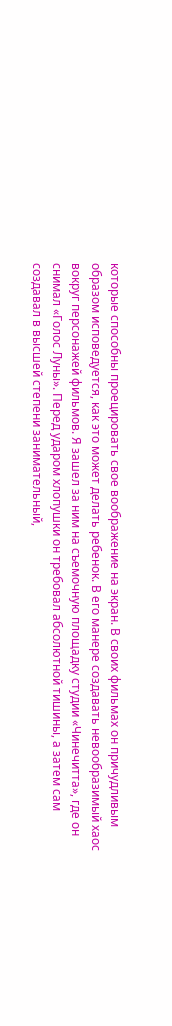которые способны проецировать свое воображение на экран. В своих фильмах он причудливым образом исповедуется, как это может делать ребенок. В его манере создавать невообразимый хаос вокруг персонажей фильмов. Я зашел за ним на съемочную площадку студии «Чинечитта», где он снимал «Голос Луны». Перед ударом хлопушки он требовал абсолютной тишины, а затем сам создавал в высшей степени занимательный,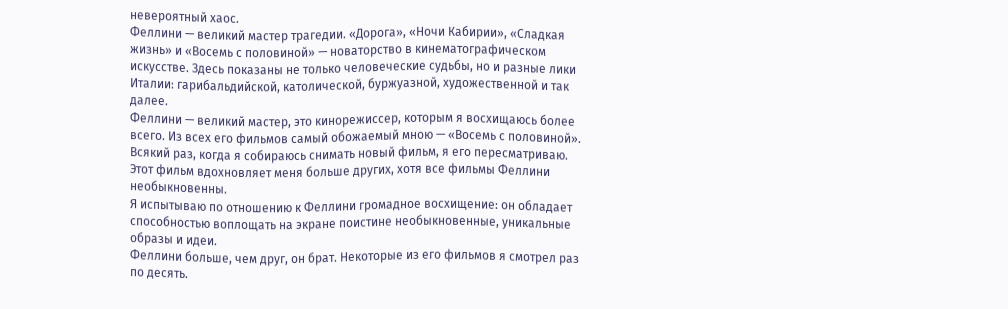невероятный хаос.
Феллини — великий мастер трагедии. «Дорога», «Ночи Кабирии», «Сладкая жизнь» и «Восемь с половиной» — новаторство в кинематографическом искусстве. Здесь показаны не только человеческие судьбы, но и разные лики Италии: гарибальдийской, католической, буржуазной, художественной и так далее.
Феллини — великий мастер, это кинорежиссер, которым я восхищаюсь более всего. Из всех его фильмов самый обожаемый мною — «Восемь с половиной». Всякий раз, когда я собираюсь снимать новый фильм, я его пересматриваю. Этот фильм вдохновляет меня больше других, хотя все фильмы Феллини необыкновенны.
Я испытываю по отношению к Феллини громадное восхищение: он обладает способностью воплощать на экране поистине необыкновенные, уникальные образы и идеи.
Феллини больше, чем друг, он брат. Некоторые из его фильмов я смотрел раз по десять.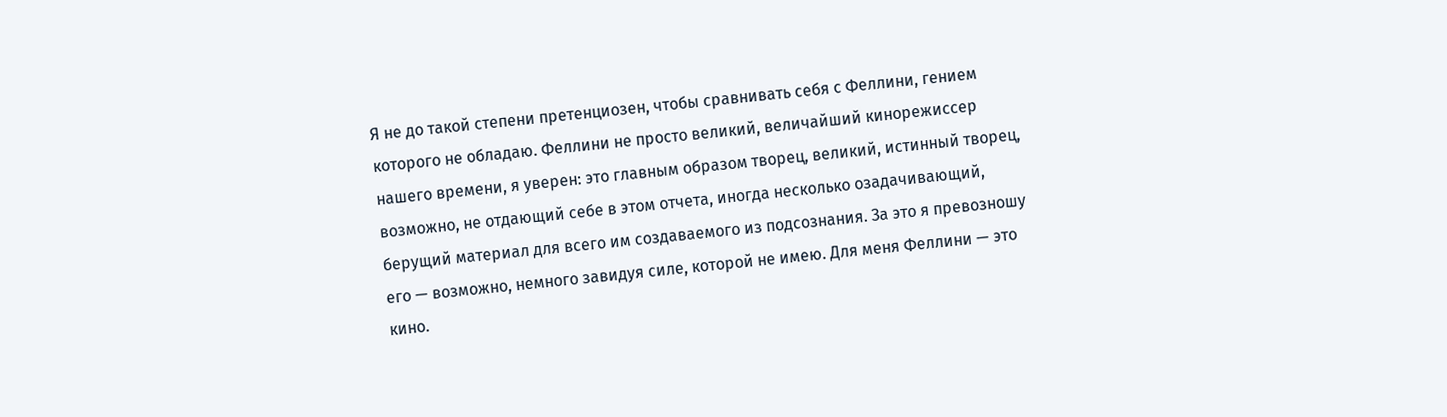Я не до такой степени претенциозен, чтобы сравнивать себя с Феллини, гением которого не обладаю. Феллини не просто великий, величайший кинорежиссер нашего времени, я уверен: это главным образом творец, великий, истинный творец, возможно, не отдающий себе в этом отчета, иногда несколько озадачивающий, берущий материал для всего им создаваемого из подсознания. За это я превозношу его — возможно, немного завидуя силе, которой не имею. Для меня Феллини — это кино.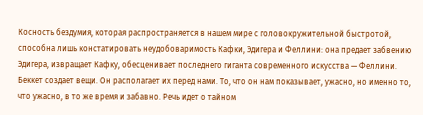Косность бездумия, которая распространяется в нашем мире с головокружительной быстротой, способна лишь констатировать неудобоваримость Кафки, Эдигера и Феллини: она предает забвению Эдигера, извращает Кафку, обесценивает последнего гиганта современного искусства — Феллини.
Беккет создает вещи. Он располагает их перед нами. То, что он нам показывает, ужасно, но именно то, что ужасно, в то же время и забавно. Речь идет о тайном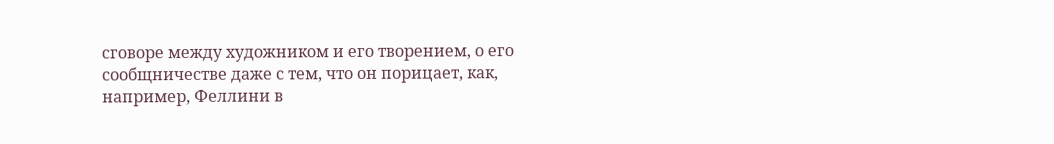сговоре между художником и его творением, о его сообщничестве даже с тем, что он порицает, как, например, Феллини в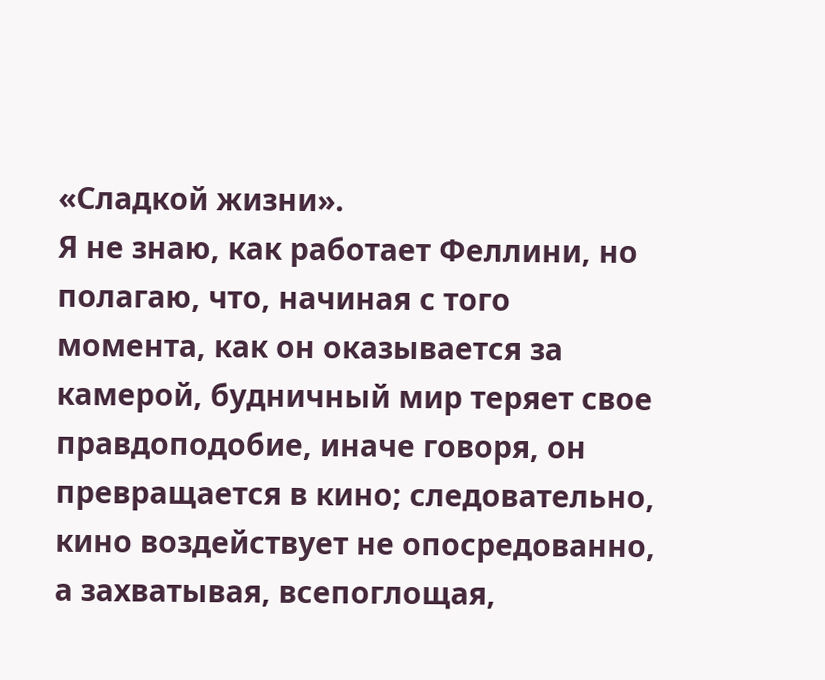«Сладкой жизни».
Я не знаю, как работает Феллини, но полагаю, что, начиная с того момента, как он оказывается за камерой, будничный мир теряет свое правдоподобие, иначе говоря, он превращается в кино; следовательно, кино воздействует не опосредованно, а захватывая, всепоглощая,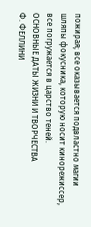пожирая; все оказывается подвластно магии шляпы фокусника, которую носит кинорежиссер, все погружается в царство теней.
ОСНОВНЫЕ ДАТЫ ЖИЗНИ И ТВОРЧЕСТВА
Ф. ФЕЛЛИНИ